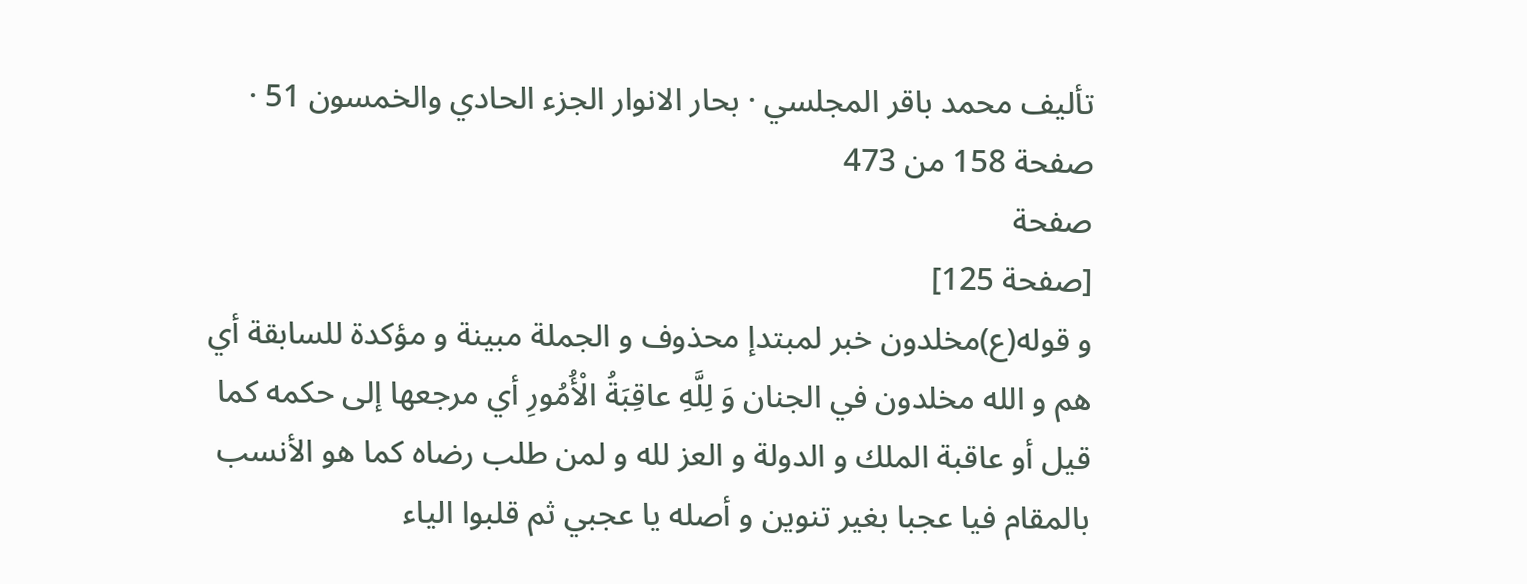تأليف محمد باقر المجلسي · بحار الانوار الجزء الحادي والخمسون 51 · صفحة 158 من 473
صفحة
[صفحة 125]
و قوله(ع)مخلدون خبر لمبتدإ محذوف و الجملة مبينة و مؤكدة للسابقة أي هم و الله مخلدون في الجنان وَ لِلَّهِ عاقِبَةُ الْأُمُورِ أي مرجعها إلى حكمه كما قيل أو عاقبة الملك و الدولة و العز لله و لمن طلب رضاه كما هو الأنسب بالمقام فيا عجبا بغير تنوين و أصله يا عجبي ثم قلبوا الياء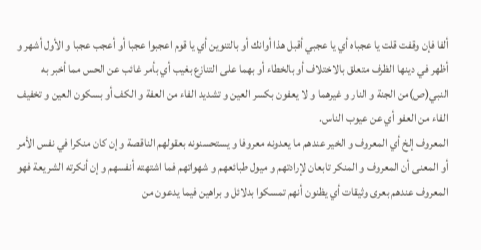ألفا فإن وقفت قلت يا عجباه أي يا عجبي أقبل هذا أوانك أو بالتنوين أي يا قوم اعجبوا عجبا أو أعجب عجبا و الأول أشهر و أظهر في دينها الظرف متعلق بالاختلاف أو بالخطاء أو بهما على التنازع بغيب أي بأمر غائب عن الحس مما أخبر به النبي(ص)من الجنة و النار و غيرهما و لا يعفون بكسر العين و تشديد الفاء من العفة و الكف أو بسكون العين و تخفيف الفاء من العفو أي عن عيوب الناس.
المعروف إلخ أي المعروف و الخير عندهم ما يعدونه معروفا و يستحسنونه بعقولهم الناقصة و إن كان منكرا في نفس الأمر أو المعنى أن المعروف و المنكر تابعان لإرادتهم و ميول طبائعهم و شهواتهم فما اشتهته أنفسهم و إن أنكرته الشريعة فهو المعروف عندهم بعرى وثيقات أي يظنون أنهم تمسكوا بدلائل و براهين فيما يدعون من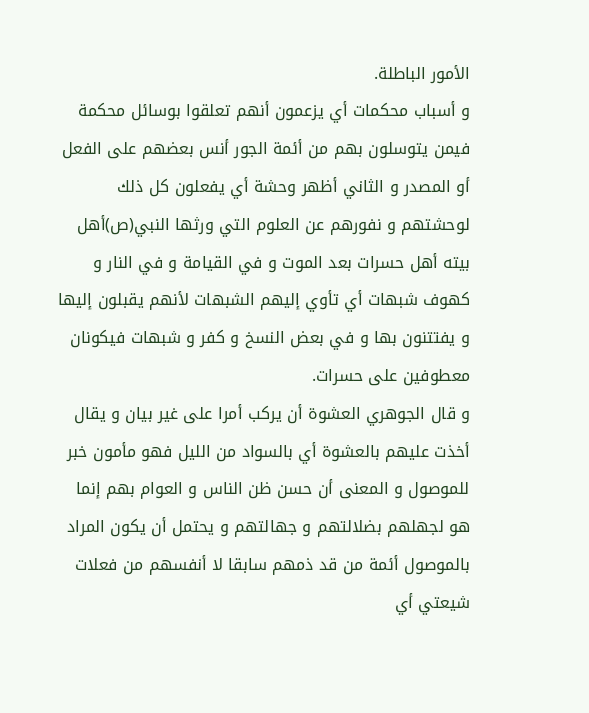الأمور الباطلة.
و أسباب محكمات أي يزعمون أنهم تعلقوا بوسائل محكمة فيمن يتوسلون بهم من أئمة الجور أنس بعضهم على الفعل أو المصدر و الثاني أظهر وحشة أي يفعلون كل ذلك لوحشتهم و نفورهم عن العلوم التي ورثها النبي(ص)أهل بيته أهل حسرات بعد الموت و في القيامة و في النار و كهوف شبهات أي تأوي إليهم الشبهات لأنهم يقبلون إليها و يفتتنون بها و في بعض النسخ و كفر و شبهات فيكونان معطوفين على حسرات.
و قال الجوهري العشوة أن يركب أمرا على غير بيان و يقال أخذت عليهم بالعشوة أي بالسواد من الليل فهو مأمون خبر للموصول و المعنى أن حسن ظن الناس و العوام بهم إنما هو لجهلهم بضلالتهم و جهالتهم و يحتمل أن يكون المراد بالموصول أئمة من قد ذمهم سابقا لا أنفسهم من فعلات شيعتي أي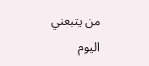من يتبعني اليوم